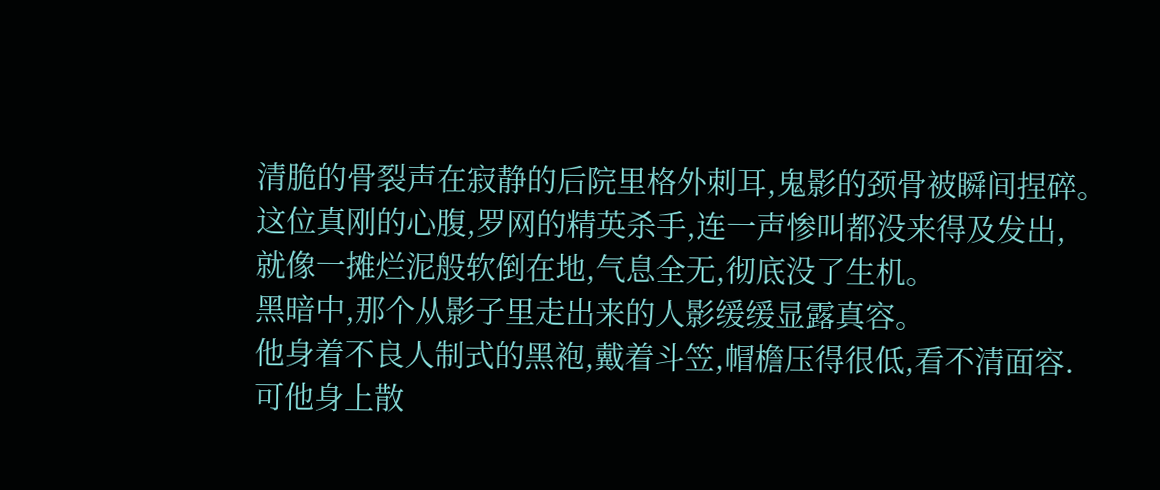清脆的骨裂声在寂静的后院里格外刺耳,鬼影的颈骨被瞬间捏碎。
这位真刚的心腹,罗网的精英杀手,连一声惨叫都没来得及发出,
就像一摊烂泥般软倒在地,气息全无,彻底没了生机。
黑暗中,那个从影子里走出来的人影缓缓显露真容。
他身着不良人制式的黑袍,戴着斗笠,帽檐压得很低,看不清面容.
可他身上散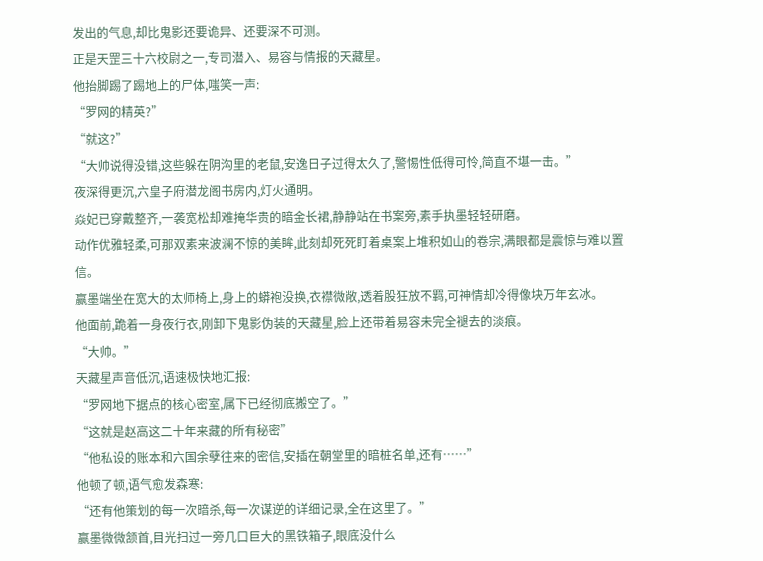发出的气息,却比鬼影还要诡异、还要深不可测。
正是天罡三十六校尉之一,专司潜入、易容与情报的天藏星。
他抬脚踢了踢地上的尸体,嗤笑一声:
“罗网的精英?”
“就这?”
“大帅说得没错,这些躲在阴沟里的老鼠,安逸日子过得太久了,警惕性低得可怜,简直不堪一击。”
夜深得更沉,六皇子府潜龙阁书房内,灯火通明。
焱妃已穿戴整齐,一袭宽松却难掩华贵的暗金长裙,静静站在书案旁,素手执墨轻轻研磨。
动作优雅轻柔,可那双素来波澜不惊的美眸,此刻却死死盯着桌案上堆积如山的卷宗,满眼都是震惊与难以置信。
赢墨端坐在宽大的太师椅上,身上的蟒袍没换,衣襟微敞,透着股狂放不羁,可神情却冷得像块万年玄冰。
他面前,跪着一身夜行衣,刚卸下鬼影伪装的天藏星,脸上还带着易容未完全褪去的淡痕。
“大帅。”
天藏星声音低沉,语速极快地汇报:
“罗网地下据点的核心密室,属下已经彻底搬空了。”
“这就是赵高这二十年来藏的所有秘密”
“他私设的账本和六国余孽往来的密信,安插在朝堂里的暗桩名单,还有……”
他顿了顿,语气愈发森寒:
“还有他策划的每一次暗杀,每一次谋逆的详细记录,全在这里了。”
赢墨微微颔首,目光扫过一旁几口巨大的黑铁箱子,眼底没什么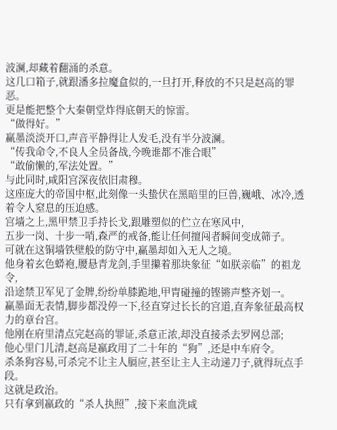波澜,却藏着翻涌的杀意。
这几口箱子,就跟潘多拉魔盒似的,一旦打开,释放的不只是赵高的罪恶。
更是能把整个大秦朝堂炸得底朝天的惊雷。
“做得好。”
赢墨淡淡开口,声音平静得让人发毛,没有半分波澜。
“传我命令,不良人全员备战,今晚谁都不准合眼”
“敢偷懒的,军法处置。”
与此同时,咸阳宫深夜依旧肃穆。
这座庞大的帝国中枢,此刻像一头蛰伏在黑暗里的巨兽,巍峨、冰冷,透着令人窒息的压迫感。
宫墙之上,黑甲禁卫手持长戈,跟雕塑似的伫立在寒风中,
五步一岗、十步一哨,森严的戒备,能让任何擅闯者瞬间变成筛子。
可就在这铜墙铁壁般的防守中,赢墨却如入无人之境。
他身着玄色蟒袍,腰悬青龙剑,手里攥着那块象征“如朕亲临”的祖龙令,
沿途禁卫军见了金牌,纷纷单膝跪地,甲胄碰撞的铿锵声整齐划一。
赢墨面无表情,脚步都没停一下,径直穿过长长的宫道,直奔象征最高权力的章台宫。
他刚在府里清点完赵高的罪证,杀意正浓,却没直接杀去罗网总部;
他心里门儿清,赵高是嬴政用了二十年的“狗”,还是中车府令。
杀条狗容易,可杀完不让主人膈应,甚至让主人主动递刀子,就得玩点手段。
这就是政治。
只有拿到嬴政的“杀人执照”,接下来血洗咸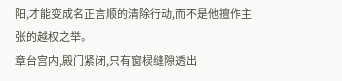阳,才能变成名正言顺的清除行动,而不是他擅作主张的越权之举。
章台宫内,殿门紧闭,只有窗棂缝隙透出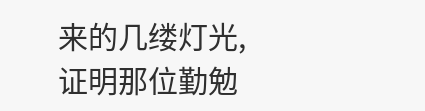来的几缕灯光,证明那位勤勉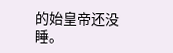的始皇帝还没睡。